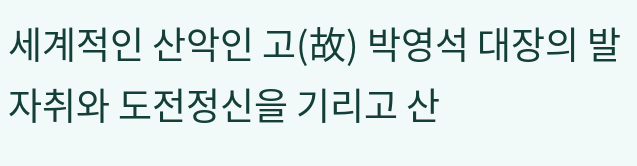세계적인 산악인 고(故) 박영석 대장의 발자취와 도전정신을 기리고 산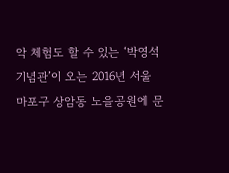악 체험도 할 수 있는 ‘박영석 기념관’이 오는 2016년 서울 마포구 상암동 노을공원에 문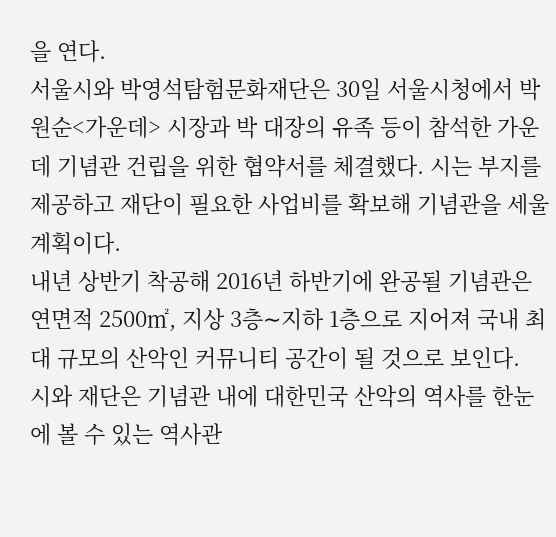을 연다.
서울시와 박영석탐험문화재단은 30일 서울시청에서 박원순<가운데> 시장과 박 대장의 유족 등이 참석한 가운데 기념관 건립을 위한 협약서를 체결했다. 시는 부지를 제공하고 재단이 필요한 사업비를 확보해 기념관을 세울 계획이다.
내년 상반기 착공해 2016년 하반기에 완공될 기념관은 연면적 2500㎡, 지상 3층∼지하 1층으로 지어져 국내 최대 규모의 산악인 커뮤니티 공간이 될 것으로 보인다.
시와 재단은 기념관 내에 대한민국 산악의 역사를 한눈에 볼 수 있는 역사관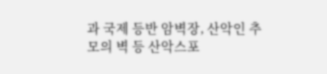과 국제 등반 암벽장, 산악인 추모의 벽 등 산악스포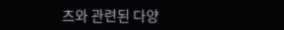츠와 관련된 다양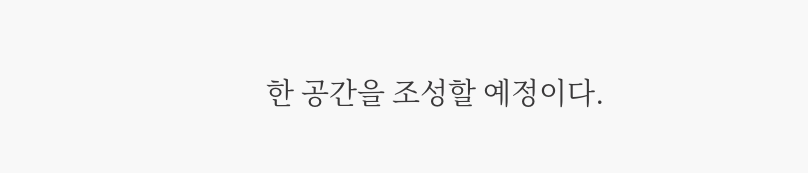한 공간을 조성할 예정이다.